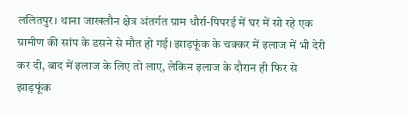ललितपुर। थाना जाखलौन क्षेत्र अंतर्गत ग्राम धौर्रा-पिपरई में घर में सो रहे एक ग्रामीण की सांप के डसने से मौत हो गई। झाड़फूंक के चक्कर में इलाज में भी देरी कर दी, बाद में इलाज के लिए तो लाए, लेकिन इलाज के दौरान ही फिर से झाड़फूंक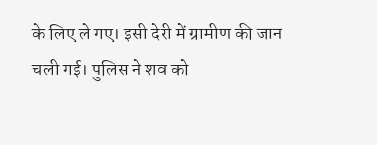के लिए ले गए। इसी देरी में ग्रामीण की जान चली गई। पुलिस ने शव को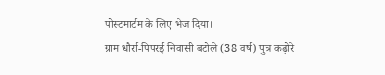पोस्टमार्टम के लिए भेज दिया।
ग्राम धौर्रा-पिपरई निवासी बटोले (38 वर्ष) पुत्र कढ़ोरे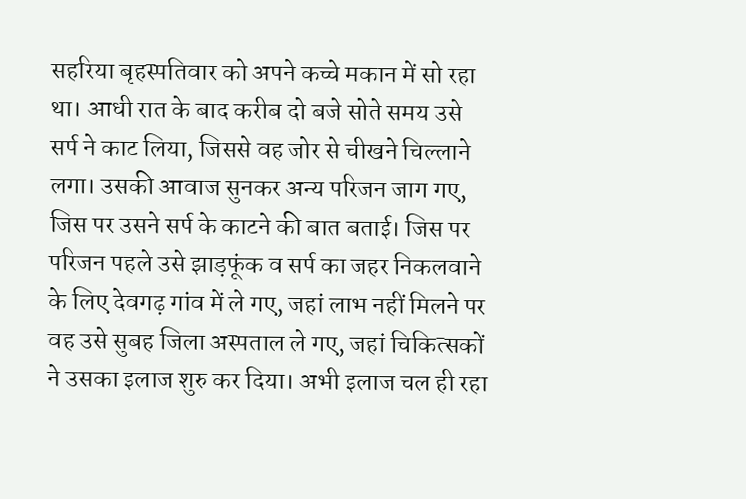सहरिया बृहस्पतिवार को अपने कच्चे मकान में सो रहा था। आधी रात के बाद करीब दो बजे सोते समय उसे सर्प ने काट लिया, जिससे वह जोर से चीखने चिल्लाने लगा। उसकी आवाज सुनकर अन्य परिजन जाग गए, जिस पर उसने सर्प के काटने की बात बताई। जिस पर परिजन पहले उसे झाड़फूंक व सर्प का जहर निकलवाने के लिए देवगढ़ गांव में ले गए, जहां लाभ नहीं मिलने पर वह उसे सुबह जिला अस्पताल ले गए, जहां चिकित्सकों ने उसका इलाज शुरु कर दिया। अभी इलाज चल ही रहा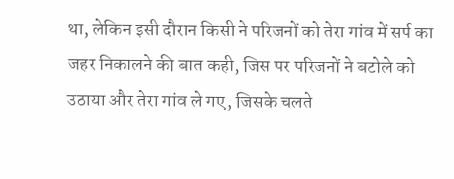था, लेकिन इसी दौरान किसी ने परिजनों को तेरा गांव में सर्प का जहर निकालने की बात कही, जिस पर परिजनों ने बटोले को उठाया और तेरा गांव ले गए, जिसके चलते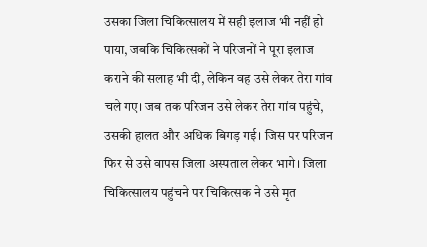उसका जिला चिकित्सालय में सही इलाज भी नहीं हो पाया, जबकि चिकित्सकों ने परिजनों ने पूरा इलाज कराने की सलाह भी दी, लेकिन वह उसे लेकर तेरा गांव चले गए। जब तक परिजन उसे लेकर तेरा गांव पहुंचे, उसकी हालत और अधिक बिगड़ गई। जिस पर परिजन फिर से उसे वापस जिला अस्पताल लेकर भागे। जिला चिकित्सालय पहुंचने पर चिकित्सक ने उसे मृत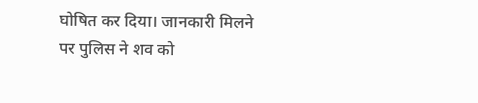घोषित कर दिया। जानकारी मिलने पर पुलिस ने शव को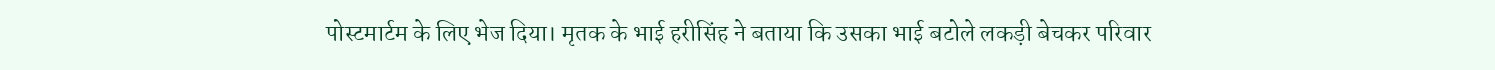पोस्टमार्टम के लिए भेज दिया। मृतक के भाई हरीसिंह ने बताया कि उसका भाई बटोले लकड़ी बेचकर परिवार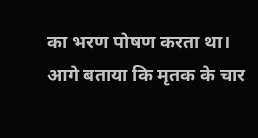का भरण पोषण करता था। आगे बताया कि मृतक के चार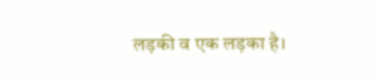लड़की व एक लड़का है।